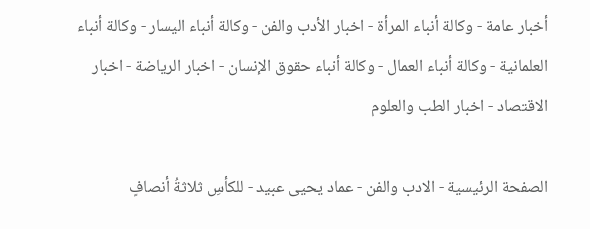أخبار عامة - وكالة أنباء المرأة - اخبار الأدب والفن - وكالة أنباء اليسار - وكالة أنباء العلمانية - وكالة أنباء العمال - وكالة أنباء حقوق الإنسان - اخبار الرياضة - اخبار الاقتصاد - اخبار الطب والعلوم

الصفحة الرئيسية - الادب والفن - عماد يحيى عبيد - للكأسِ ثلاثةُ أنصافٍ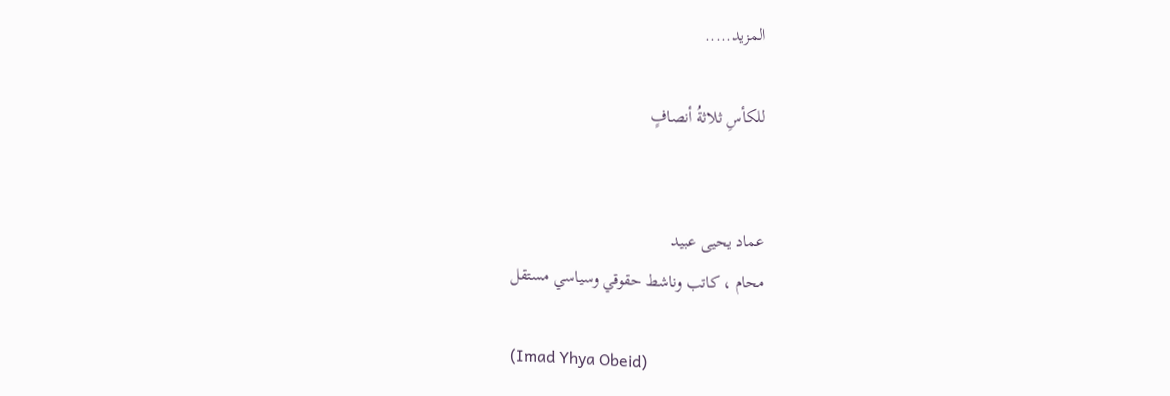المزيد.....

للكأسِ ثلاثةُ أنصافٍ


عماد يحيى عبيد
محام ، كاتب وناشط حقوقي وسياسي مستقل

(Imad Yhya Obeid)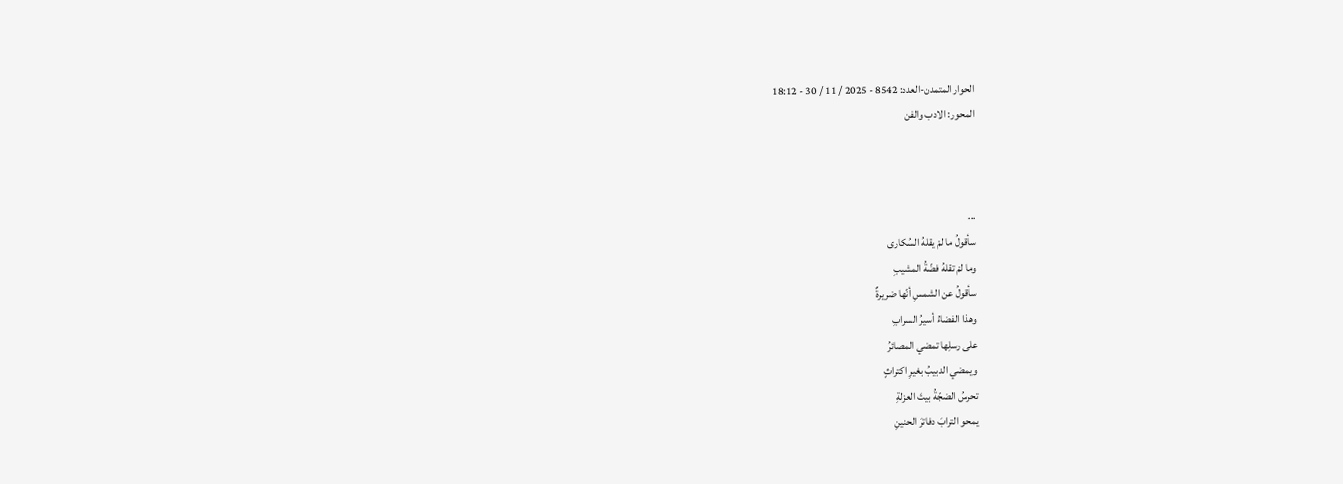الحوار المتمدن-العدد: 8542 - 2025 / 11 / 30 - 18:12
المحور: الادب والفن



...
سأقولُ ما لمْ يقلهُ السُكارى
وما لمْ تقلهُ فضّةُ المشيبِ
سأقولُ عن الشمسِ أنّها ضريرةٌ
وهذا الفضاءُ أسيرُ السرابِ
على رسلِها تمضي المصائرُ
ويمضي الدبيبُ بغيرِ اكتراثٍ
تحرسُ الضجّةُ بيتَ العزلةِ
يمحو الترابَ دفاترَ الحنينِ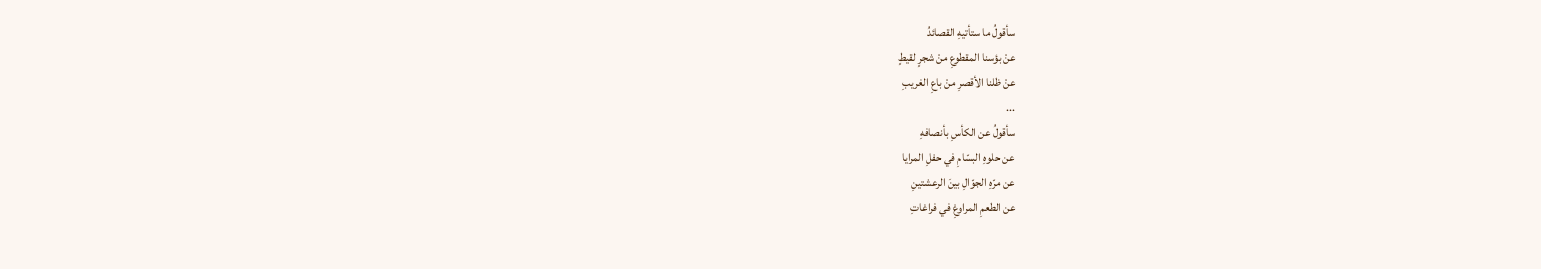سأقولُ ما ستأتيهِ القصائدُ
عنْ بؤسنا المقطوعِ منْ شجرٍ لقيطٍ
عنْ ظلنا الأقصرِ منْ باعِ الغريبِ
...
سأقولُ عن الكأسِ بأنصافهِ
عن حلوهِ البسّامِ في حفلِ المرايا
عن مرّهِ الجوّالِ بينَ الرعشتينِ
عن الطعمِ المراوغِ في فراغاتِ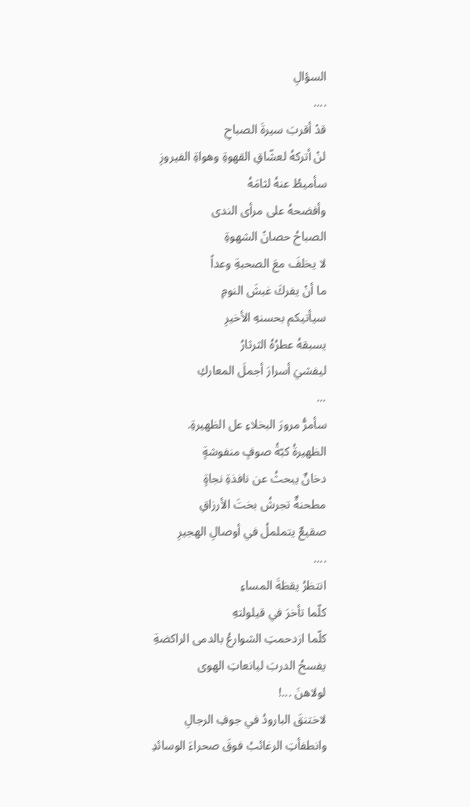السؤالِ
....
قدْ أقربَ سيرةَ الصباحِ
لنْ أتركهُ لعشّاقِ القهوةِ وهواةِ الفيروزِ
سأميطُ عنهُ لثامَهُ
وأفضحهُ على مرأى الندى
الصباحُ حصانً الشهوةِ
لا يخلفَ معَ الصحبةِ وعداً
ما أنْ يفركَ غبشَ النومِ
سيأتيكم بحسنهِ الأخيرِ
يسبقهُ عطرُهُ الثرثارُ
ليفشيَ أسرارَ أجملَ المعاركِ
...
سأمرُّ مرورَ البخلاءِ عل الظهيرةِ.
الظهيرةُ كبّةُ صوفٍ منفوشةٍ
دخانٌ يبحثُ عن نافذةِ نجاةٍ
مطحنةٌ تجرشُ بختَ الأرزاقِ
صقيعٌ يتململُ في أوصالِ الهجيرِ
....
انتظرُ يقظةَ المساءِ
كلّما تأخرَ في قيلولتهِ
كلّما ازدحمتِ الشوارعُ بالدمى الراكضةِ
يفسحُ الدربَ ليانعاتِ الهوى
لولاهنَ ...!
لاختنقَ البارودُ في جوفِ الرجالِ
وانطفأتِ الرغائبُ فوقَ صحراءَ الوسائدِ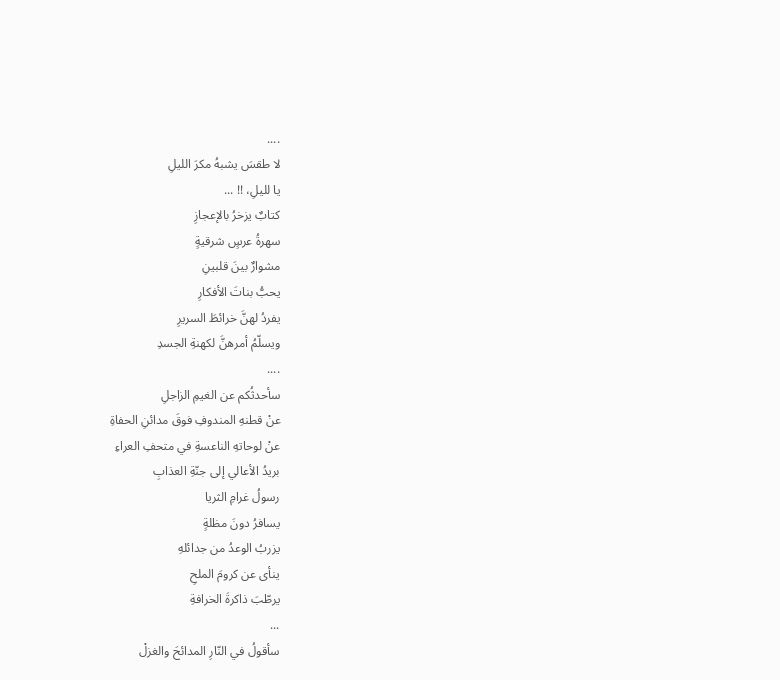....
لا طقسَ يشبهُ مكرَ الليلِ
يا لليلِ، !! ...
كتابٌ يزخرُ بالإعجازِ
سهرةُ عرسٍ شرقيةٍ
مشوارٌ بينَ قلبينِ
يحبُّ بناتَ الأفكارِ
يفردُ لهنَّ خرائطَ السريرِ
ويسلّمُ أمرهنَّ لكهنةِ الجسدِ
....
سأحدثُكم عن الغيمِ الزاجلِ
عنْ قطنهِ المندوفِ فوقَ مدائنِ الحفاةِ
عنْ لوحاتهِ الناعسةِ في متحفِ العراءِ
بريدُ الأعالي إلى جنّةِ العذابِ
رسولُ غرامِ الثريا
يسافرُ دونَ مظلةٍ
يزربُ الوعدُ من جدائلهِ
ينأى عن كرومَ الملحِ
يرطّبَ ذاكرةَ الخرافةِ
...
سأقولُ في النّارِ المدائحَ والغزلْ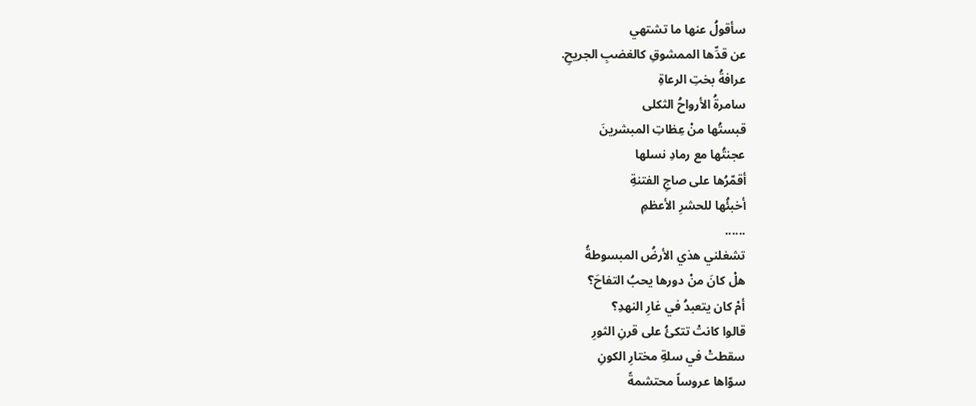سأقولُ عنها ما تشتهي
عن قدِّها الممشوقِ كالغضبِ الجريحِ.
عرافةُ بختِ الرعاةِ
سامرةُ الأرواحُ الثكلى
قبستُها منْ عِظاتِ المبشرينَ
عجنتُها مع رمادِ نسلها
أقمّرُها على صاجِ الفتنةِ
أخبئُها للحشرِ الأعظمِ
......
تشغلني هذي الأرضُ المبسوطةُ
هلْ كانَ منْ دورها يحبُ التفاحَ؟
أمْ كان يتعبدُ في غارِ النهدِ؟
قالوا كانتْ تتكئُ على قرنِ الثورِ
سقطتْ في سلةِ مختارِ الكونِ
سوّاها عروساً محتشمةً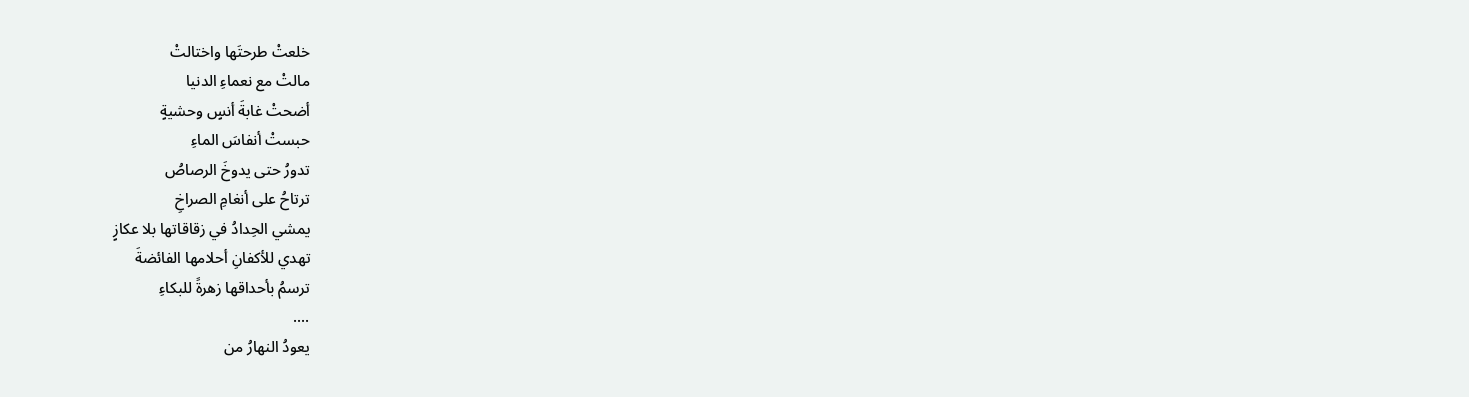خلعتْ طرحتَها واختالتْ
مالتْ مع نعماءِ الدنيا
أضحتْ غابةَ أنسٍ وحشيةٍ
حبستْ أنفاسَ الماءِ
تدورُ حتى يدوخَ الرصاصُ
ترتاحُ على أنغامِ الصراخِ
يمشي الحِدادُ في زقاقاتها بلا عكازٍ
تهدي للأكفانِ أحلامها الفائضةَ
ترسمُ بأحداقها زهرةً للبكاءِ
....
يعودُ النهارُ من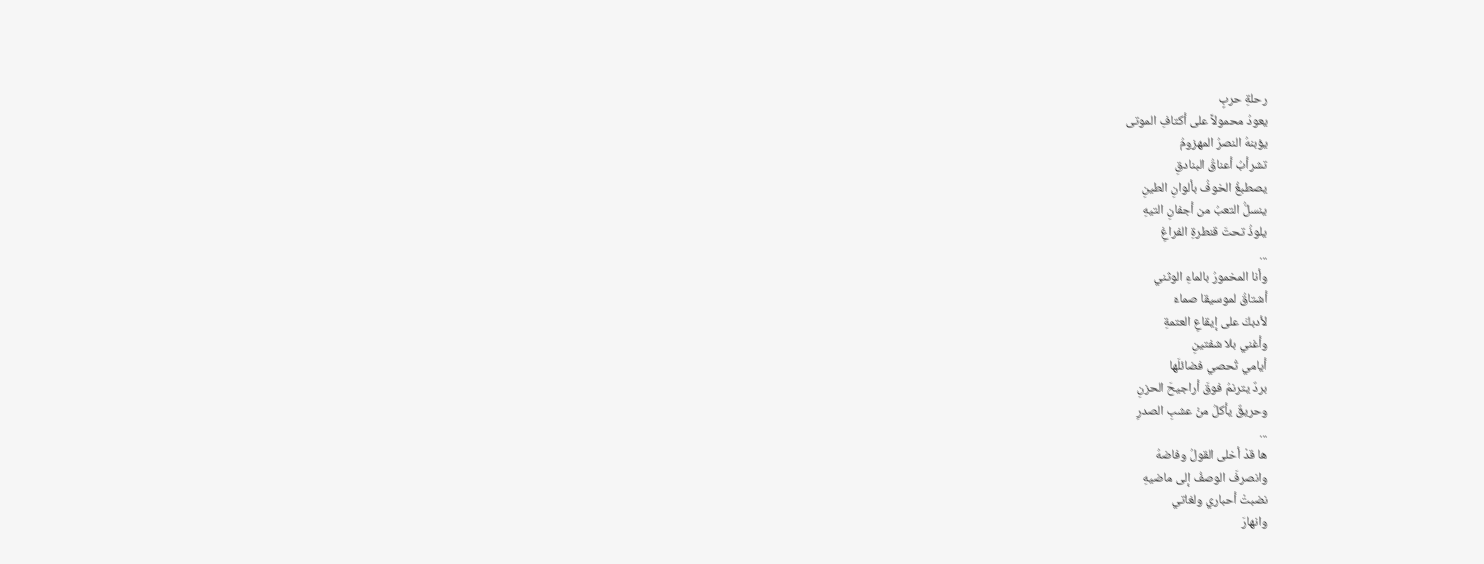رحلةِ حربٍ
يعودُ محمولاً على أكتافِ الموتى
يؤبنهُ النصرُ المهزومُ
تشرأبُ أعناقُ البنادقِ
يصطبغُ الخوفُ بألوانِ الطينِ
ينسلُّ التعبُ من أجفانِ التيهِ
يلوذُ تحتَ قنطرةِ الفراغِ
...
وأنا المخمورُ بالماءِ الوثني
أشتاقُ لموسيقا صماءَ
لأدبكَ على إيقاعِ العتمةِ
وأغني بلا شفتينِ
أيامي تُحصي فضائلَها
بردٌ يترنمُ فوقَ أراجيحَ الحزنِ
وحريقٌ يأكلُ منْ عشبِ الصدرِ
...
ها قدْ أخلى القولُ وفاضهُ
وانصرفَ الوصفُ إلى ماضيهِ
نضبتْ أحباري ولغاتي
وانهارَ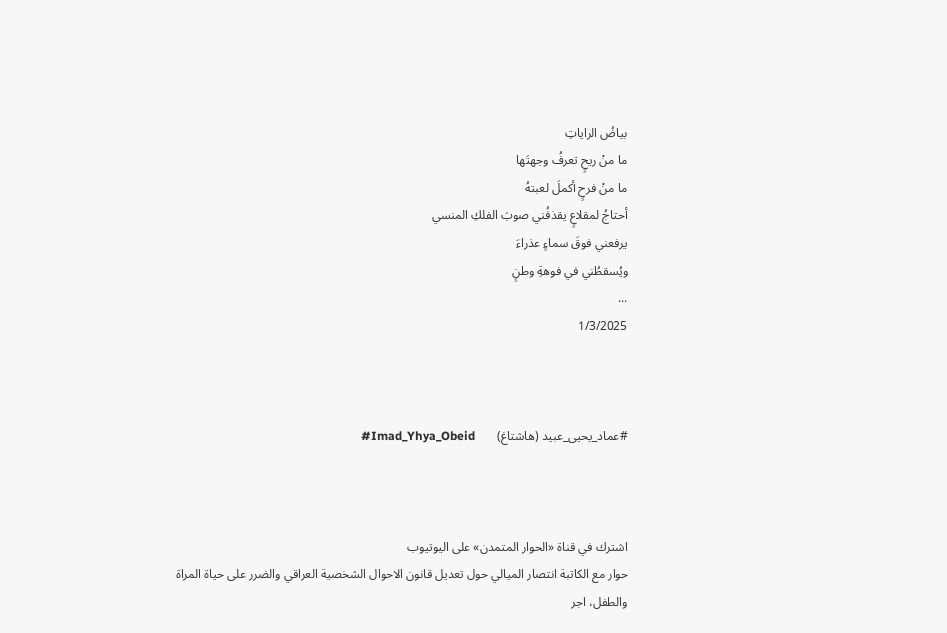بياضُ الراياتِ
ما منْ ريحٍ تعرفُ وجهتَها
ما منْ فرحٍ أكملَ لعبتهُ
أحتاجُ لمقلاعٍ يقذفُني صوبَ الفلكِ المنسي
يرفعني فوقَ سماءٍ عذراءَ
ويُسقطُني في فوهةِ وطنٍ
...
1/3/2025



#عماد_يحيى_عبيد (هاشتاغ)       Imad_Yhya_Obeid#



اشترك في قناة «الحوار المتمدن» على اليوتيوب
حوار مع الكاتبة انتصار الميالي حول تعديل قانون الاحوال الشخصية العراقي والضرر على حياة المراة والطفل، اجر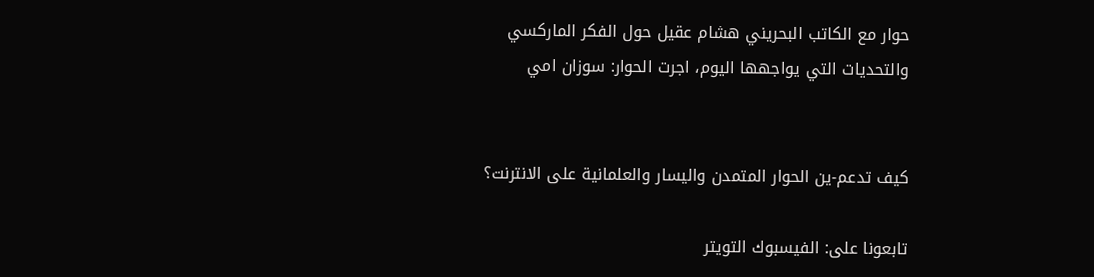حوار مع الكاتب البحريني هشام عقيل حول الفكر الماركسي والتحديات التي يواجهها اليوم، اجرت الحوار: سوزان امي


كيف تدعم-ين الحوار المتمدن واليسار والعلمانية على الانترنت؟

تابعونا على: الفيسبوك التويتر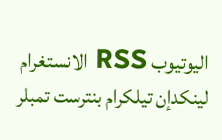اليوتيوب RSS الانستغرام لينكدإن تيلكرام بنترست تمبلر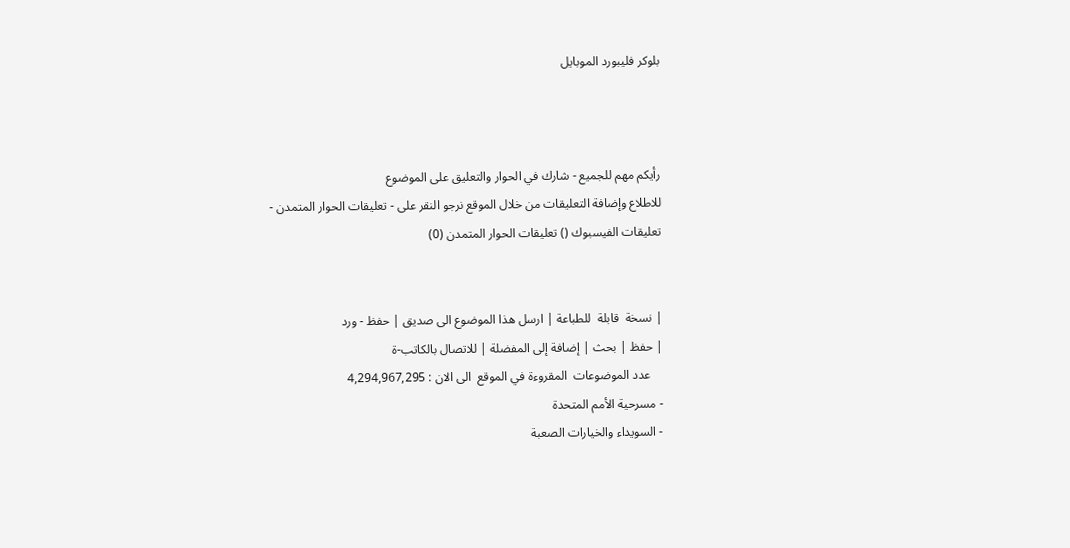بلوكر فليبورد الموبايل



رأيكم مهم للجميع - شارك في الحوار والتعليق على الموضوع
للاطلاع وإضافة التعليقات من خلال الموقع نرجو النقر على - تعليقات الحوار المتمدن -
تعليقات الفيسبوك () تعليقات الحوار المتمدن (0)


| نسخة  قابلة  للطباعة | ارسل هذا الموضوع الى صديق | حفظ - ورد
| حفظ | بحث | إضافة إلى المفضلة | للاتصال بالكاتب-ة
    عدد الموضوعات  المقروءة في الموقع  الى الان : 4,294,967,295
- مسرحية الأمم المتحدة
- السويداء والخيارات الصعبة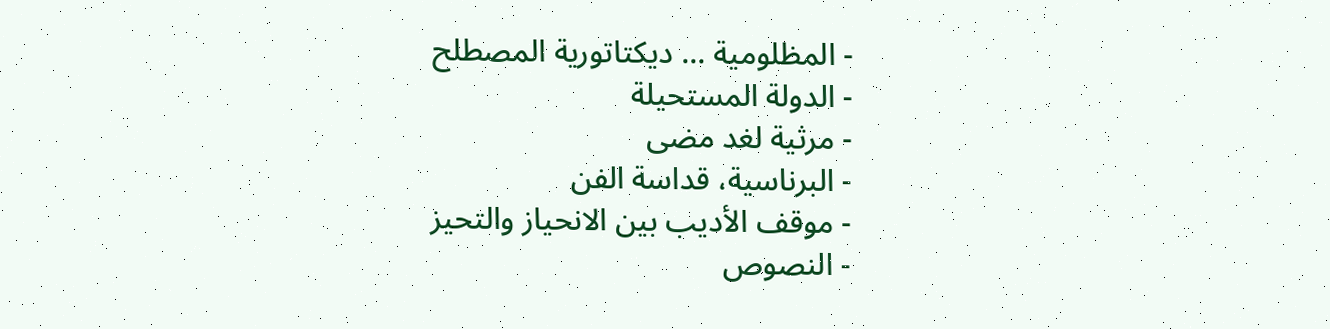- المظلومية ... ديكتاتورية المصطلح
- الدولة المستحيلة
- مرثية لغد مضى
- البرناسية، قداسة الفن
- موقف الأديب بين الانحياز والتحيز
- النصوص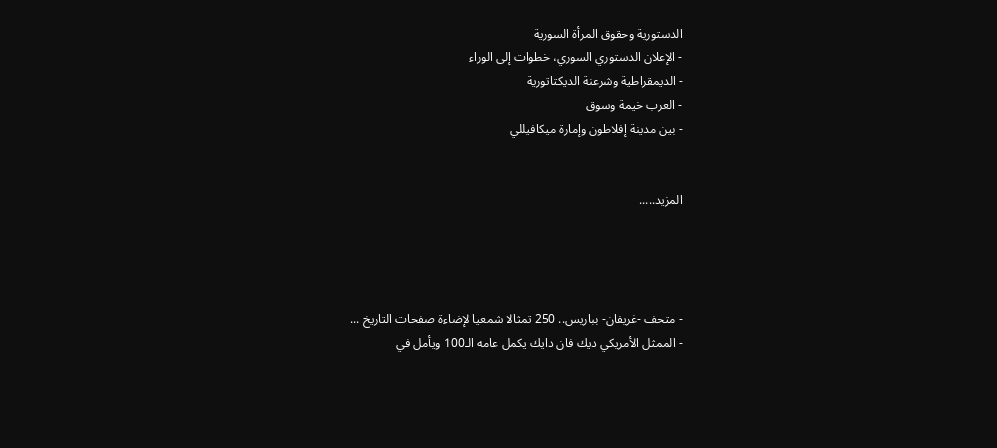الدستورية وحقوق المرأة السورية
- الإعلان الدستوري السوري، خطوات إلى الوراء
- الديمقراطية وشرعنة الديكتاتورية
- العرب خيمة وسوق
- بين مدينة إفلاطون وإمارة ميكافيللي


المزيد.....




- متحف -غريفان- بباريس.. 250 تمثالا شمعيا لإضاءة صفحات التاريخ ...
- الممثل الأمريكي ديك فان دايك يكمل عامه الـ100 ويأمل في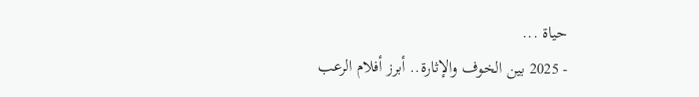حياة ...
- 2025 بين الخوف والإثارة.. أبرز أفلام الرعب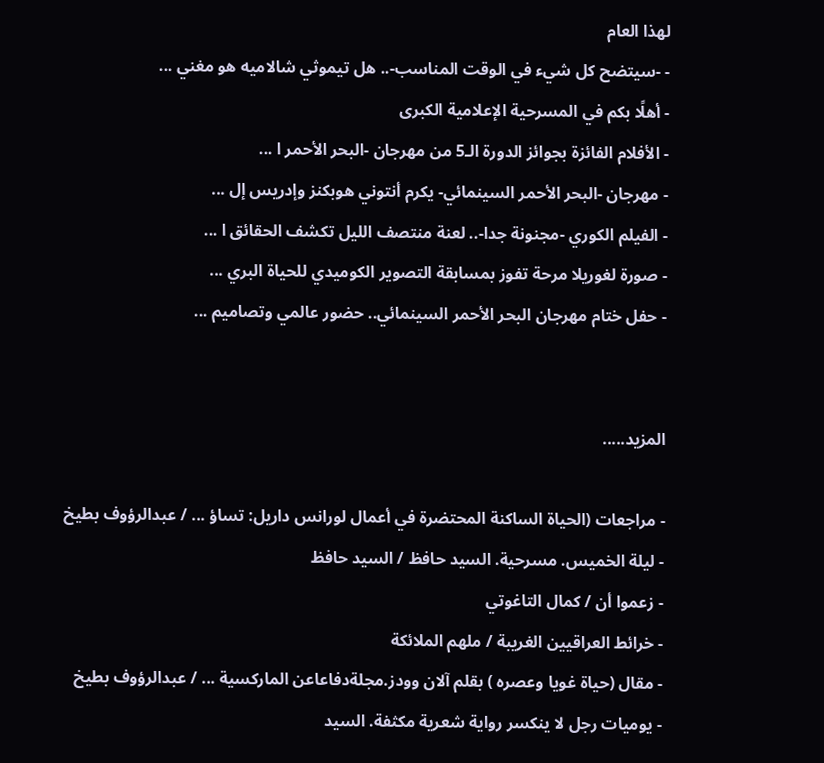لهذا العام
- -سيتضح كل شيء في الوقت المناسب-.. هل تيموثي شالاميه هو مغني ...
- أهلًا بكم في المسرحية الإعلامية الكبرى
- الأفلام الفائزة بجوائز الدورة الـ5 من مهرجان -البحر الأحمر ا ...
- مهرجان -البحر الأحمر السينمائي- يكرم أنتوني هوبكنز وإدريس إل ...
- الفيلم الكوري -مجنونة جدا-.. لعنة منتصف الليل تكشف الحقائق ا ...
- صورة لغوريلا مرحة تفوز بمسابقة التصوير الكوميدي للحياة البري ...
- حفل ختام مهرجان البحر الأحمر السينمائي.. حضور عالمي وتصاميم ...


المزيد.....

- مراجعات (الحياة الساكنة المحتضرة في أعمال لورانس داريل: تساؤ ... / عبدالرؤوف بطيخ
- ليلة الخميس. مسرحية. السيد حافظ / السيد حافظ
- زعموا أن / كمال التاغوتي
- خرائط العراقيين الغريبة / ملهم الملائكة
- مقال (حياة غويا وعصره ) بقلم آلان وودز.مجلةدفاعاعن الماركسية ... / عبدالرؤوف بطيخ
- يوميات رجل لا ينكسر رواية شعرية مكثفة. السيد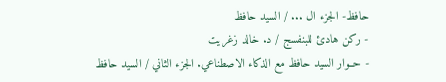حافظ- الجزء ال ... / السيد حافظ
- ركن هادئ للبنفسج / د. خالد زغريت
- حــوار السيد حافظ مع الذكاء الاصطناعي. الجزء الثاني / السيد حافظ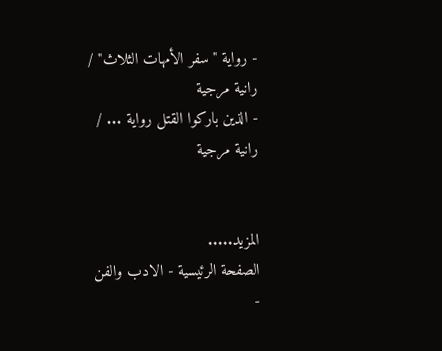- رواية "سفر الأمهات الثلاث" / رانية مرجية
- الذين باركوا القتل رواية ... / رانية مرجية


المزيد.....
الصفحة الرئيسية - الادب والفن -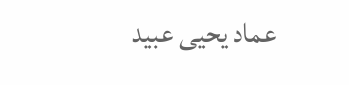عماد يحيى عبيد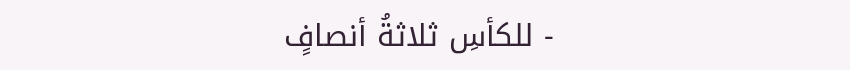- للكأسِ ثلاثةُ أنصافٍ